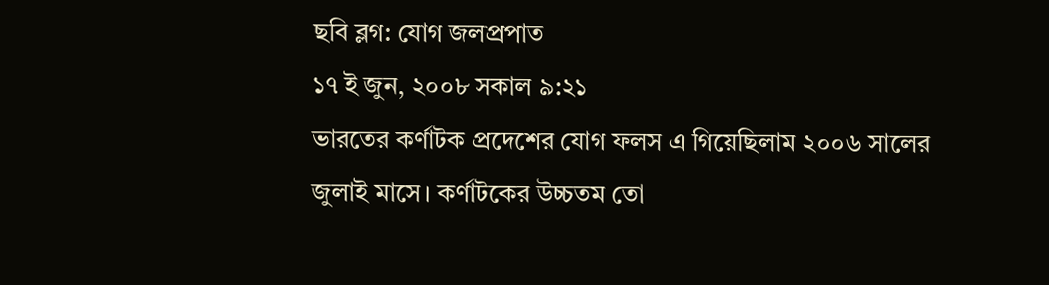ছবি ব্লগ: যোগ জলপ্রপাত
১৭ ই জুন, ২০০৮ সকাল ৯:২১
ভারতের কর্ণাটক প্রদেশের যোগ ফলস এ গিয়েছিলাম ২০০৬ সালের জুলাই মাসে। কর্ণাটকের উচ্চতম তো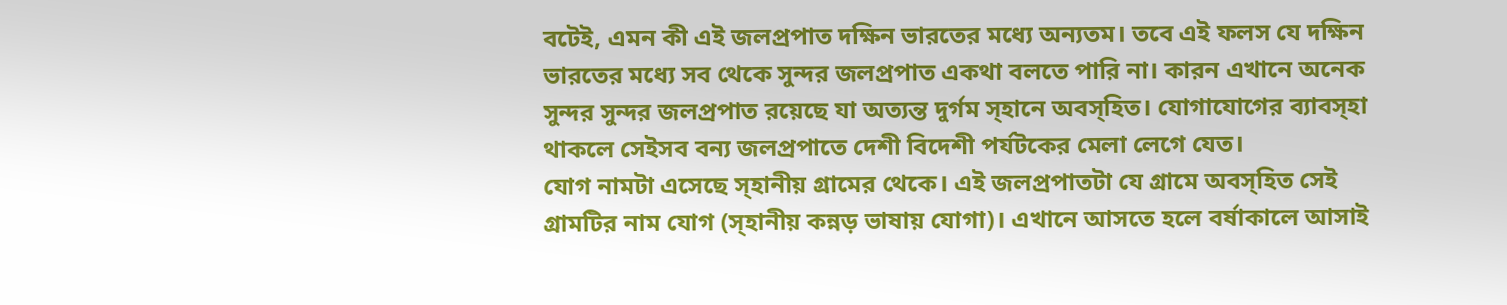বটেই, এমন কী এই জলপ্রপাত দক্ষিন ভারতের মধ্যে অন্যতম। তবে এই ফলস যে দক্ষিন ভারতের মধ্যে সব থেকে সুন্দর জলপ্রপাত একথা বলতে পারি না। কারন এখানে অনেক সুন্দর সুন্দর জলপ্রপাত রয়েছে যা অত্যন্ত দুর্গম স্হানে অবস্হিত। যোগাযোগের ব্যাবস্হা থাকলে সেইসব বন্য জলপ্রপাতে দেশী বিদেশী পর্যটকের মেলা লেগে যেত।
যোগ নামটা এসেছে স্হানীয় গ্রামের থেকে। এই জলপ্রপাতটা যে গ্রামে অবস্হিত সেই গ্রামটির নাম যোগ (স্হানীয় কন্নড় ভাষায় যোগা)। এখানে আসতে হলে বর্ষাকালে আসাই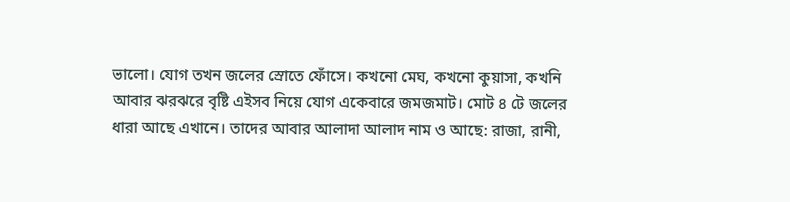ভালো। যোগ তখন জলের স্রোতে ফোঁসে। কখনো মেঘ, কখনো কুয়াসা, কখনি আবার ঝরঝরে বৃষ্টি এইসব নিয়ে যোগ একেবারে জমজমাট। মোট ৪ টে জলের ধারা আছে এখানে। তাদের আবার আলাদা আলাদ নাম ও আছে: রাজা, রানী,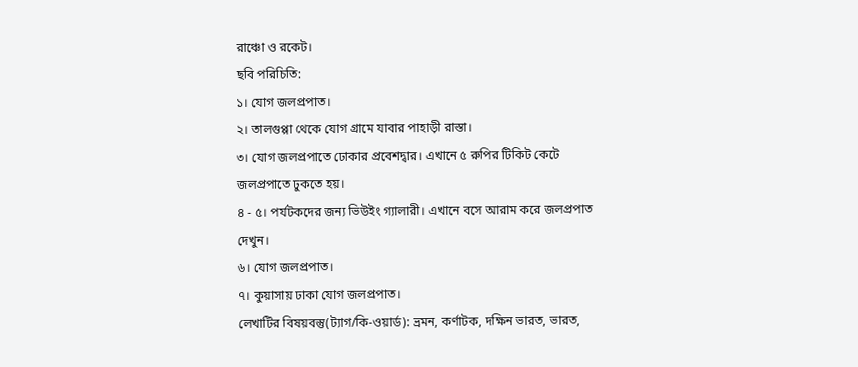রাঞ্চো ও রকেট।
ছবি পরিচিতি:
১। যোগ জলপ্রপাত।
২। তালগুপ্পা থেকে যোগ গ্রামে যাবার পাহাড়ী রাস্তা।
৩। যোগ জলপ্রপাতে ঢোকার প্রবেশদ্বার। এখানে ৫ রুপির টিকিট কেটে জলপ্রপাতে ঢুকতে হয়।
৪ - ৫। পর্যটকদের জন্য ভিউইং গ্যালারী। এখানে বসে আরাম করে জলপ্রপাত দেখুন।
৬। যোগ জলপ্রপাত।
৭। কুয়াসায় ঢাকা যোগ জলপ্রপাত।
লেখাটির বিষয়বস্তু(ট্যাগ/কি-ওয়ার্ড): ভ্রমন, কর্ণাটক, দক্ষিন ভারত, ভারত,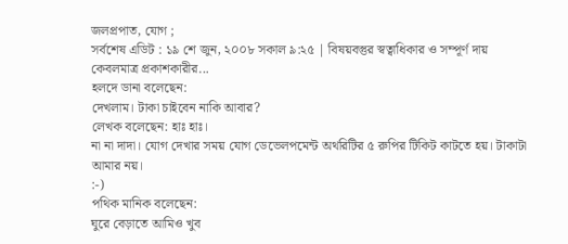জলপ্রপাত, যোগ ;
সর্বশেষ এডিট : ১৯ শে জুন, ২০০৮ সকাল ৯:২৫ | বিষয়বস্তুর স্বত্বাধিকার ও সম্পূর্ণ দায় কেবলমাত্র প্রকাশকারীর...
হলদে ডানা বলেছেন:
দেখলাম। টাকা চাইবেন নাকি আবার?
লেখক বলেছেন: হাঃ হাঃ।
না না দাদা। যোগ দেখার সময় যোগ ডেভেলপমেন্ট অথরিটির ৫ রুপির টিকিট কাটতে হয়। টাকাটা আমার নয়।
:-)
পথিক মানিক বলেছেন:
ঘুরে বেড়াতে আমিও খুব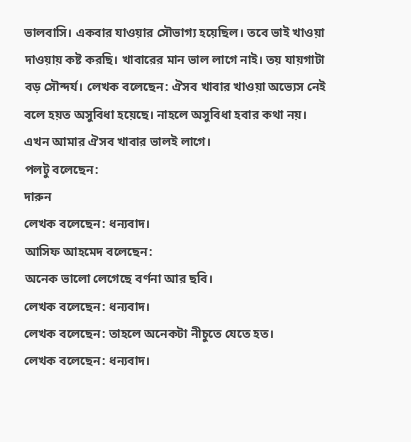ভালবাসি। একবার যাওয়ার সৌভাগ্য হয়েছিল। তবে ভাই খাওয়া দাওয়ায় কষ্ট করছি। খাবারের মান ভাল লাগে নাই। তয় যায়গাটা বড় সৌন্দর্য। লেখক বলেছেন: ঐসব খাবার খাওয়া অভ্যেস নেই বলে হয়ত অসুবিধা হয়েছে। নাহলে অসুবিধা হবার কথা নয়। এখন আমার ঐসব খাবার ভালই লাগে।
পলটু বলেছেন:
দারুন
লেখক বলেছেন: ধন্যবাদ।
আসিফ আহমেদ বলেছেন:
অনেক ভালো লেগেছে বর্ণনা আর ছবি।
লেখক বলেছেন: ধন্যবাদ।
লেখক বলেছেন: তাহলে অনেকটা নীচুতে যেতে হত।
লেখক বলেছেন: ধন্যবাদ।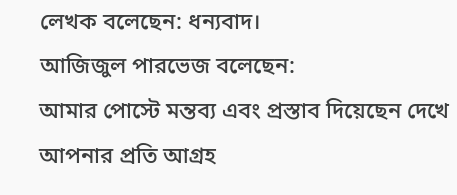লেখক বলেছেন: ধন্যবাদ।
আজিজুল পারভেজ বলেছেন:
আমার পোস্টে মন্তব্য এবং প্রস্তাব দিয়েছেন দেখে আপনার প্রতি আগ্রহ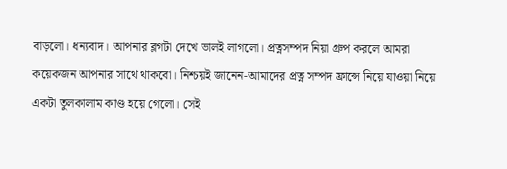বাড়লো। ধন্যবাদ। আপনার ব্লগটা দেখে ভালই লাগলো। প্রত্নসম্পদ নিয়া গ্রুপ করলে আমরা কয়েকজন আপনার সাথে থাকবো। নিশ্চয়ই জানেন-আমাদের প্রত্ন সম্পদ ফ্রান্সে নিয়ে যাওয়া নিয়ে একটা তুলকালাম কাণ্ড হয়ে গেলো। সেই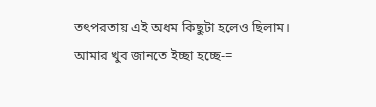তৎপরতায় এই অধম কিছুটা হলেও ছিলাম। আমার খুব জানতে ইচ্ছা হচ্ছে-=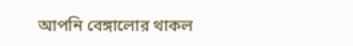আপনি বেঙ্গালোর থাকল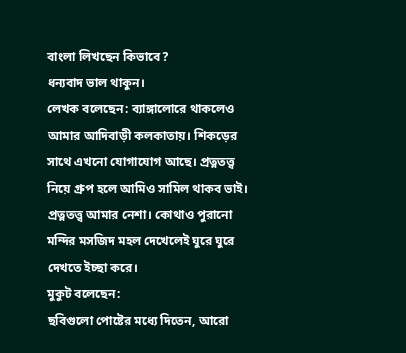বাংলা লিখছেন কিভাবে?
ধন্যবাদ ভাল থাকুন।
লেখক বলেছেন: ব্যাঙ্গালোরে থাকলেও আমার আদিবাড়ী কলকাতায়। শিকড়ের সাথে এখনো যোগাযোগ আছে। প্রত্নতত্ত্ব নিয়ে গ্রুপ হলে আমিও সামিল থাকব ভাই। প্রত্নতত্ত্ব আমার নেশা। কোথাও পুরানো মন্দির মসজিদ মহল দেখেলেই ঘুরে ঘুরে দেখতে ইচ্ছা করে।
মুকুট বলেছেন:
ছবিগুলো পোষ্টের মধ্যে দিতেন, আরো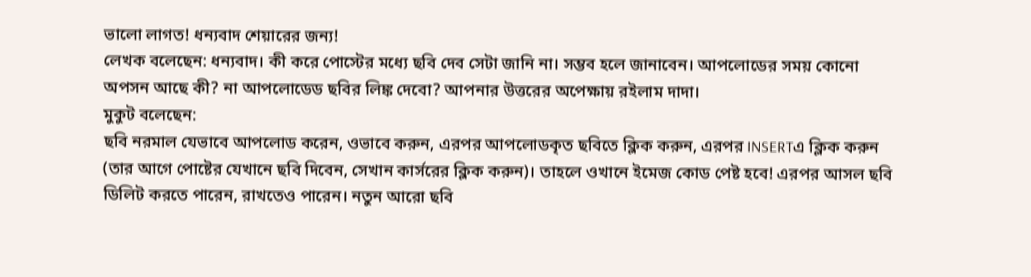ভালো লাগত! ধন্যবাদ শেয়ারের জন্য!
লেখক বলেছেন: ধন্যবাদ। কী করে পোস্টের মধ্যে ছবি দেব সেটা জানি না। সম্ভব হলে জানাবেন। আপলোডের সময় কোনো অপসন আছে কী? না আপলোডেড ছবির লিঙ্ক দেবো? আপনার উত্তরের অপেক্ষায় রইলাম দাদা।
মুকুট বলেছেন:
ছবি নরমাল যেভাবে আপলোড করেন, ওভাবে করুন, এরপর আপলোডকৃত ছবিতে ক্লিক করুন, এরপর INSERTএ ক্লিক করুন (তার আগে পোষ্টের যেখানে ছবি দিবেন, সেখান কার্সরের ক্লিক করুন)। তাহলে ওখানে ইমেজ কোড পেষ্ট হবে! এরপর আসল ছবি ডিলিট করতে পারেন, রাখতেও পারেন। নতুন আরো ছবি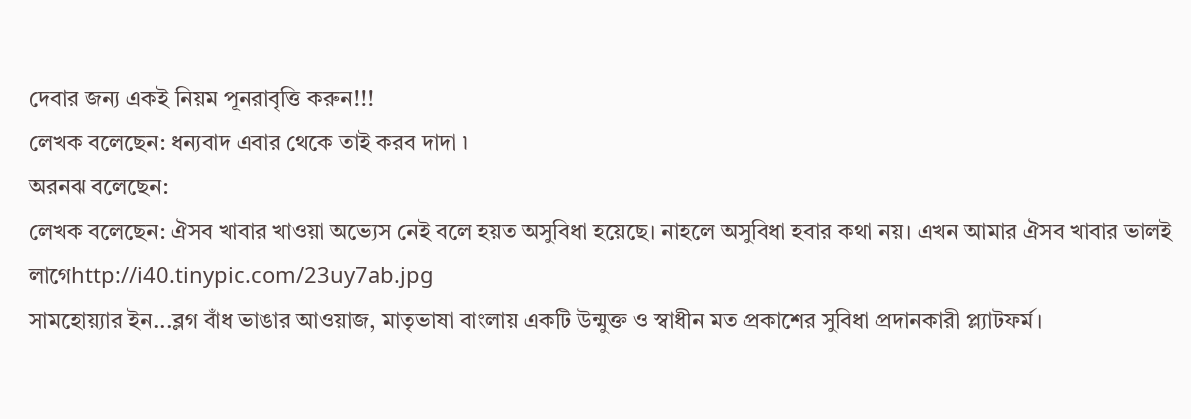দেবার জন্য একই নিয়ম পূনরাবৃত্তি করুন!!!
লেখক বলেছেন: ধন্যবাদ এবার থেকে তাই করব দাদা ৷
অরনঝ বলেছেন:
লেখক বলেছেন: ঐসব খাবার খাওয়া অভ্যেস নেই বলে হয়ত অসুবিধা হয়েছে। নাহলে অসুবিধা হবার কথা নয়। এখন আমার ঐসব খাবার ভালই লাগেhttp://i40.tinypic.com/23uy7ab.jpg
সামহোয়্যার ইন...ব্লগ বাঁধ ভাঙার আওয়াজ, মাতৃভাষা বাংলায় একটি উন্মুক্ত ও স্বাধীন মত প্রকাশের সুবিধা প্রদানকারী প্ল্যাটফর্ম।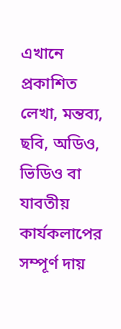এখানে প্রকাশিত লেখা, মন্তব্য, ছবি, অডিও, ভিডিও বা যাবতীয় কার্যকলাপের সম্পূর্ণ দায়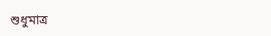শুধুমাত্র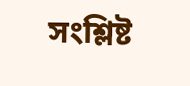সংশ্লিষ্ট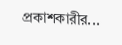প্রকাশকারীর...